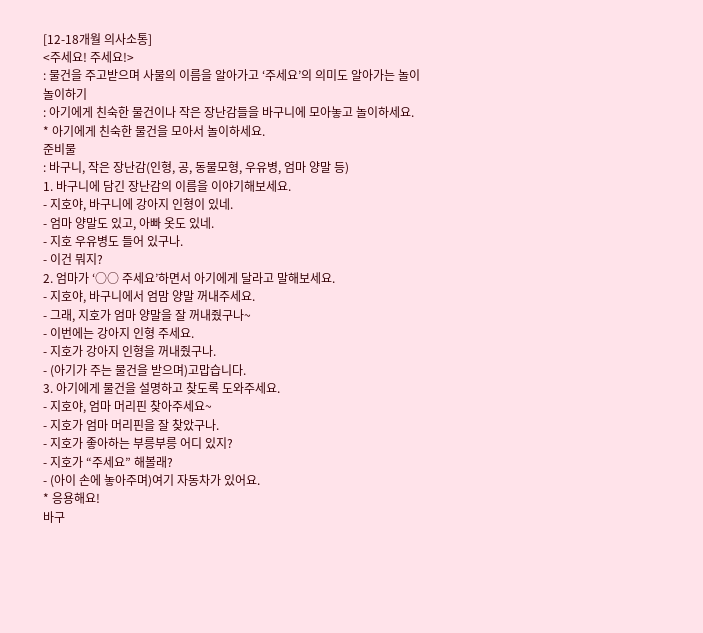[12-18개월 의사소통]
<주세요! 주세요!>
: 물건을 주고받으며 사물의 이름을 알아가고 ‘주세요’의 의미도 알아가는 놀이
놀이하기
: 아기에게 친숙한 물건이나 작은 장난감들을 바구니에 모아놓고 놀이하세요.
* 아기에게 친숙한 물건을 모아서 놀이하세요.
준비물
: 바구니, 작은 장난감(인형, 공, 동물모형, 우유병, 엄마 양말 등)
1. 바구니에 담긴 장난감의 이름을 이야기해보세요.
- 지호야, 바구니에 강아지 인형이 있네.
- 엄마 양말도 있고, 아빠 옷도 있네.
- 지호 우유병도 들어 있구나.
- 이건 뭐지?
2. 엄마가 ‘○○ 주세요’하면서 아기에게 달라고 말해보세요.
- 지호야, 바구니에서 엄맘 양말 꺼내주세요.
- 그래, 지호가 엄마 양말을 잘 꺼내줬구나~
- 이번에는 강아지 인형 주세요.
- 지호가 강아지 인형을 꺼내줬구나.
- (아기가 주는 물건을 받으며)고맙습니다.
3. 아기에게 물건을 설명하고 찾도록 도와주세요.
- 지호야, 엄마 머리핀 찾아주세요~
- 지호가 엄마 머리핀을 잘 찾았구나.
- 지호가 좋아하는 부릉부릉 어디 있지?
- 지호가 “주세요” 해볼래?
- (아이 손에 놓아주며)여기 자동차가 있어요.
* 응용해요!
바구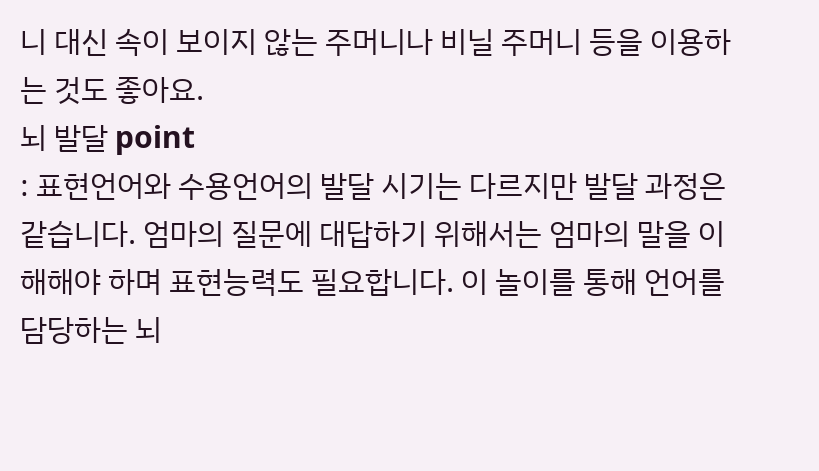니 대신 속이 보이지 않는 주머니나 비닐 주머니 등을 이용하는 것도 좋아요.
뇌 발달 point
: 표현언어와 수용언어의 발달 시기는 다르지만 발달 과정은 같습니다. 엄마의 질문에 대답하기 위해서는 엄마의 말을 이해해야 하며 표현능력도 필요합니다. 이 놀이를 통해 언어를 담당하는 뇌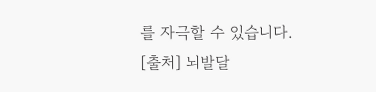를 자극할 수 있습니다.
[출처] 뇌발달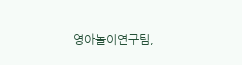영아놀이연구팀,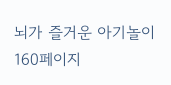뇌가 즐거운 아기놀이 160페이지